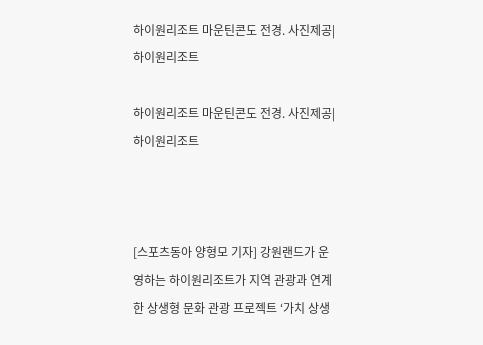하이원리조트 마운틴콘도 전경. 사진제공|하이원리조트

하이원리조트 마운틴콘도 전경. 사진제공|하이원리조트



[스포츠동아 양형모 기자] 강원랜드가 운영하는 하이원리조트가 지역 관광과 연계한 상생형 문화 관광 프로젝트 ‘가치 상생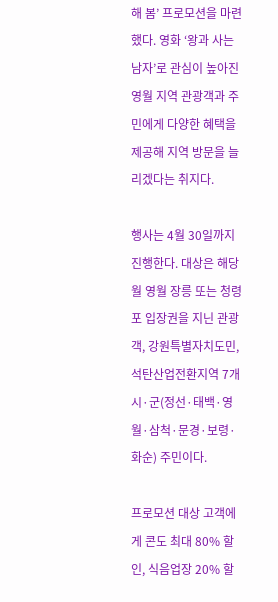해 봄’ 프로모션을 마련했다. 영화 ‘왕과 사는 남자’로 관심이 높아진 영월 지역 관광객과 주민에게 다양한 혜택을 제공해 지역 방문을 늘리겠다는 취지다.

행사는 4월 30일까지 진행한다. 대상은 해당 월 영월 장릉 또는 청령포 입장권을 지닌 관광객, 강원특별자치도민, 석탄산업전환지역 7개 시·군(정선·태백·영월·삼척·문경·보령·화순) 주민이다.

프로모션 대상 고객에게 콘도 최대 80% 할인, 식음업장 20% 할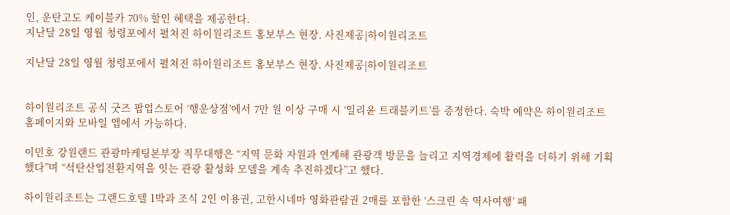인, 운탄고도 케이블카 70% 할인 혜택을 제공한다.
지난달 28일 영월 청령포에서 펼쳐진 하이원리조트 홍보부스 현장. 사진제공|하이원리조트

지난달 28일 영월 청령포에서 펼쳐진 하이원리조트 홍보부스 현장. 사진제공|하이원리조트


하이원리조트 공식 굿즈 팝업스토어 ‘행운상점’에서 7만 원 이상 구매 시 ‘일리윤 트래블키트’를 증정한다. 숙박 예약은 하이원리조트 홈페이지와 모바일 앱에서 가능하다.

이민호 강원랜드 관광마케팅본부장 직무대행은 “지역 문화 자원과 연계해 관광객 방문을 늘리고 지역경제에 활력을 더하기 위해 기획했다”며 “석탄산업전환지역을 잇는 관광 활성화 모델을 계속 추진하겠다”고 했다.

하이원리조트는 그랜드호텔 1박과 조식 2인 이용권, 고한시네마 영화관람권 2매를 포함한 ‘스크린 속 역사여행’ 패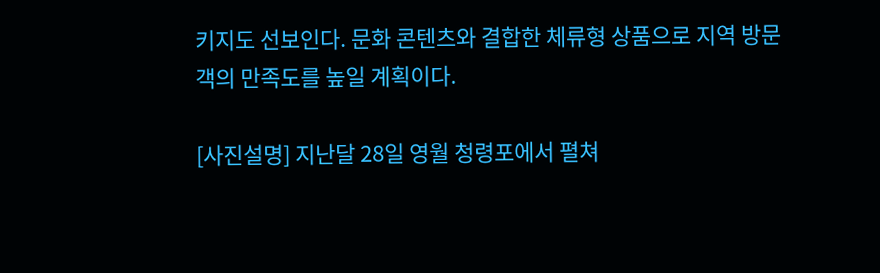키지도 선보인다. 문화 콘텐츠와 결합한 체류형 상품으로 지역 방문객의 만족도를 높일 계획이다.

[사진설명] 지난달 28일 영월 청령포에서 펼쳐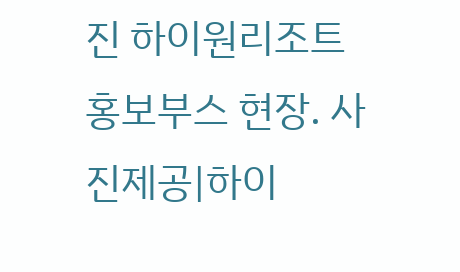진 하이원리조트 홍보부스 현장. 사진제공|하이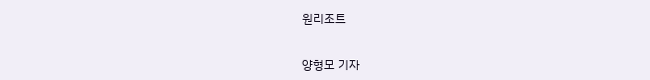원리조트


양형모 기자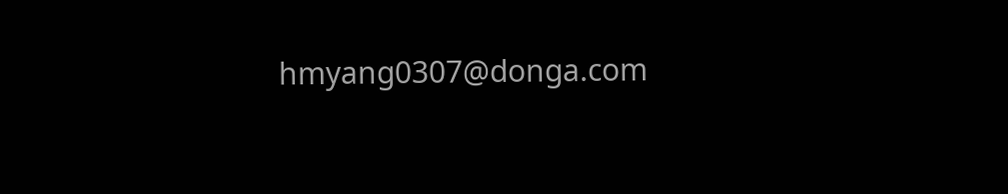hmyang0307@donga.com